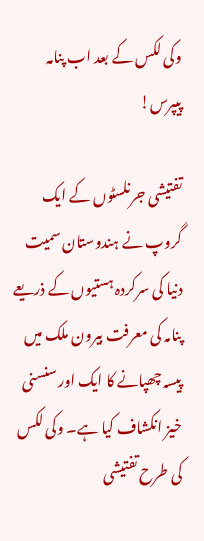وکی لکس کے بعد اب پنامہ پیپرس!

تفتیشی جرنلسٹوں کے ایک گروپ نے ہندوستان سمیت دنیا کی سرکردہ ہستیوں کے ذریعے پنامہ کی معرفت بیرون ملک میں پیسہ چھپانے کا ایک اور سنسنی خیز انکشاف کیا ہے۔ وکی لکس کی طرح تفتیشی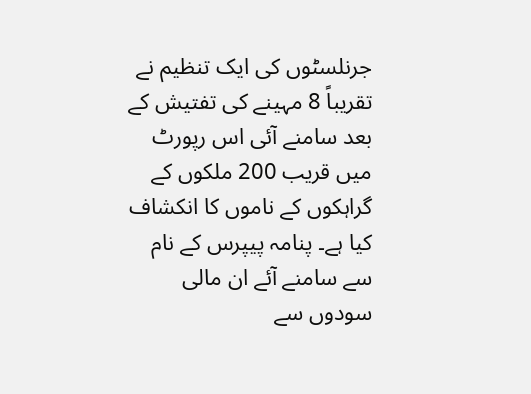جرنلسٹوں کی ایک تنظیم نے تقریباً 8 مہینے کی تفتیش کے بعد سامنے آئی اس رپورٹ میں قریب 200 ملکوں کے گراہکوں کے ناموں کا انکشاف کیا ہے۔ پنامہ پیپرس کے نام سے سامنے آئے ان مالی سودوں سے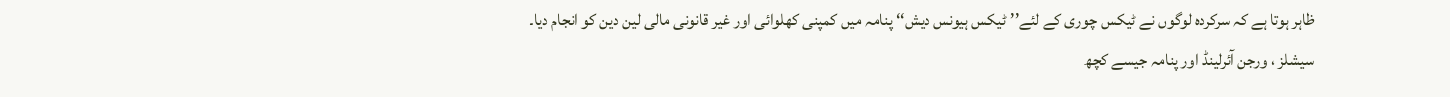ظاہر ہوتا ہے کہ سرکردہ لوگوں نے ٹیکس چوری کے لئے’’ ٹیکس ہیونس دیش‘‘ پنامہ میں کمپنی کھلوائی اور غیر قانونی مالی لین دین کو انجام دیا۔ سیشلز ، ورجن آئرلینڈ اور پنامہ جیسے کچھ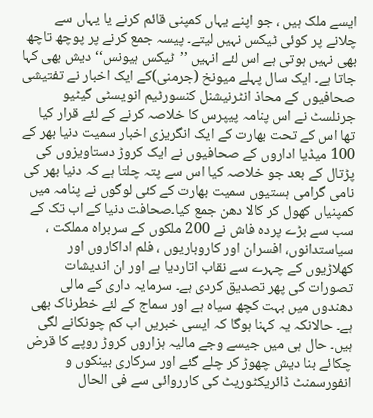ایسے ملک ہیں ، جو اپنے یہاں کمپنی قائم کرنے یا یہاں سے چلانے پر کوئی ٹیکس نہیں لیتے۔ پیسہ جمع کرنے پر پوچھ تاچھ بھی نہیں ہوتی ہے اس لئے انہیں ’’ٹیکس ہیونس‘‘ دیش بھی کہا جاتا ہے۔ ایک سال پہلے میونخ (جرمنی)کے ایک اخبار نے تفتیشی صحافیوں کے محاذ انٹرنیشنل کنسورٹیم انویسٹی گیٹیو جرنلسٹ نے اس پنامہ پیپرس کا خلاصہ کرنے کے لئے قرار کیا تھا اس کے تحت بھارت کے ایک انگریزی اخبار سمیت دنیا بھر کے 100 میڈیا اداروں کے صحافیوں نے ایک کروڑ دستاویزوں کی پڑتال کے بعد جو خلاصہ کیا اس سے پتہ چلتا ہے کہ دنیا بھر کی نامی گرامی ہستیوں سمیت بھارت کے کئی لوگوں نے پنامہ میں کمپنیاں کھول کر کالا دھن جمع کیا۔صحافت دنیا کے اب تک کے سب سے بڑے پردہ فاش نے 200 ملکوں کے سربراہ مملکت ، سیاستدانوں، افسران اور کاروباریوں ، فلم اداکاروں اور کھلاڑیوں کے چہرے سے نقاب اتاردیا ہے اور ان اندیشات تصورات کی پھر تصدیق کردی ہے۔ سرمایہ داری کے مالی دھندوں میں بہت کچھ سیاہ ہے اور سماج کے لئے خطرناک بھی ہے۔ حالانکہ یہ کہنا ہوگا کہ ایسی خبریں اب کم چونکانے لگی ہیں۔ حال ہی میں جیسے وجے مالیہ ہزاروں کروڑ روپے کا قرض چکائے بنا دیش چھوڑ کر چلے گئے اور سرکاری بینکوں و انفورسمنٹ ڈائریکٹوریٹ کی کارروائی سے فی الحال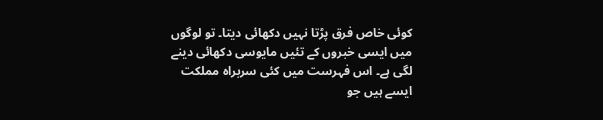کوئی خاص فرق پڑتا نہیں دکھائی دیتا۔ تو لوگوں میں ایسی خبروں کے تئیں مایوسی دکھائی دینے لگی ہے۔ اس فہرست میں کئی سربراہ مملکت ایسے ہیں جو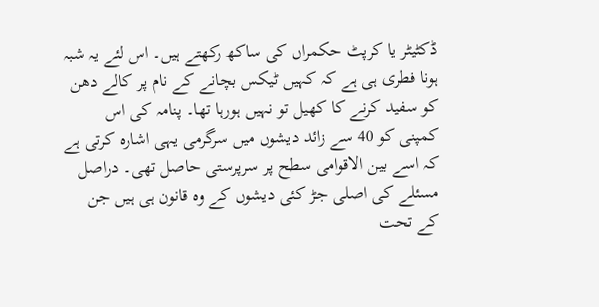ڈکٹیٹر یا کرپٹ حکمراں کی ساکھ رکھتے ہیں۔ اس لئے یہ شبہ ہونا فطری ہی ہے کہ کہیں ٹیکس بچانے کے نام پر کالے دھن کو سفید کرنے کا کھیل تو نہیں ہورہا تھا۔ پنامہ کی اس کمپنی کو 40 سے زائد دیشوں میں سرگرمی یہی اشارہ کرتی ہے کہ اسے بین الاقوامی سطح پر سرپرستی حاصل تھی۔ دراصل مسئلے کی اصلی جڑ کئی دیشوں کے وہ قانون ہی ہیں جن کے تحت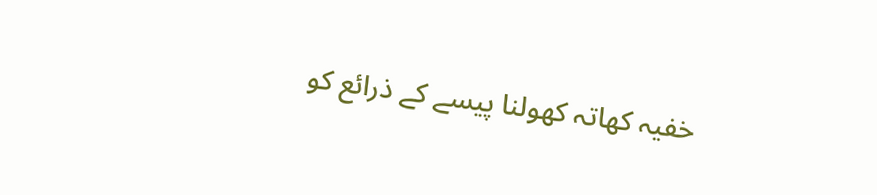خفیہ کھاتہ کھولنا پیسے کے ذرائع کو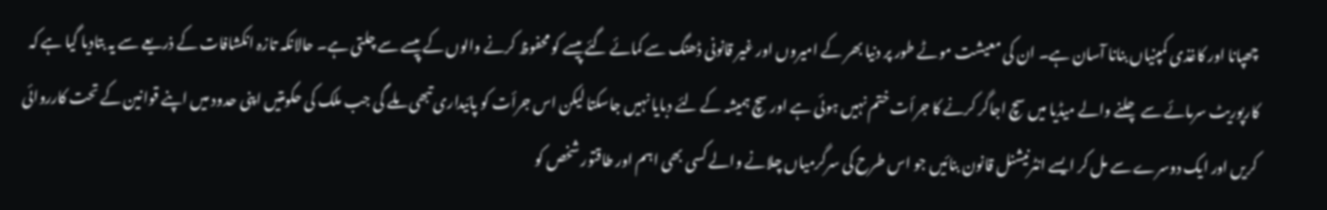چھپانا اور کاغذی کمپنیاں بنانا آسان ہے۔ ان کی معیشت موٹے طور پر دنیا بھر کے امیروں اور غیر قانونی ڈھنگ سے کمائے گئے پیسے کو محفوظ کرنے والوں کے پیسے سے چلتی ہے۔ حالانکہ تازہ انکشافات کے ذریعے سے یہ بتادیا گیا ہے کہ کارپوریٹ سرمائے سے چلنے والے میڈیا میں سچ اجاگر کرنے کا جرأت ختم نہیں ہوئی ہے اور سچ ہمیشہ کے لئے دبایا نہیں جاسکتا لیکن اس جرأت کو پائیداری تبھی ملے گی جب ملک کی حکومتیں اپنی حدود میں اپنے قوانین کے تحت کارروائی کریں اور ایک دوسرے سے مل کر ایسے انٹرنیشنل قانون بنائیں جو اس طرح کی سرگرمیاں چلانے والے کسی بھی اہم اور طاقتور شخص کو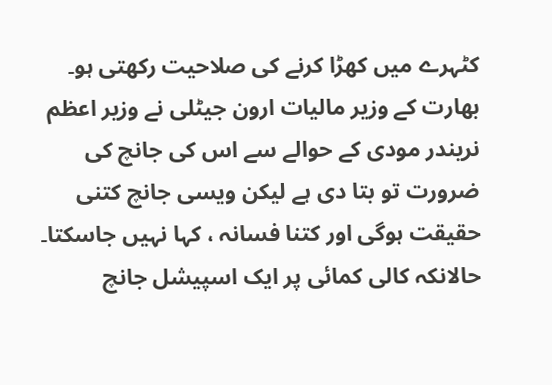کٹہرے میں کھڑا کرنے کی صلاحیت رکھتی ہو۔ بھارت کے وزیر مالیات ارون جیٹلی نے وزیر اعظم نریندر مودی کے حوالے سے اس کی جانچ کی ضرورت تو بتا دی ہے لیکن ویسی جانچ کتنی حقیقت ہوگی اور کتنا فسانہ ، کہا نہیں جاسکتا۔ حالانکہ کالی کمائی پر ایک اسپیشل جانچ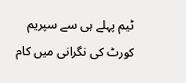ٹیم پہلے ہی سے سپریم کورٹ کی نگرانی میں کام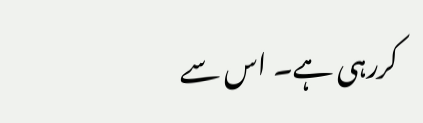کررہی ہے۔ اس سے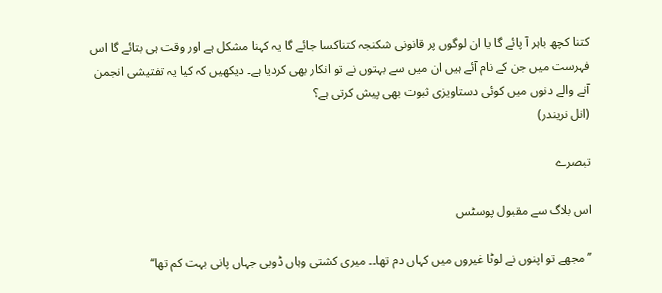کتنا کچھ باہر آ پائے گا یا ان لوگوں پر قانونی شکنجہ کتناکسا جائے گا یہ کہنا مشکل ہے اور وقت ہی بتائے گا اس فہرست میں جن کے نام آئے ہیں ان میں سے بہتوں نے تو انکار بھی کردیا ہے۔ دیکھیں کہ کیا یہ تفتیشی انجمن آنے والے دنوں میں کوئی دستاویزی ثبوت بھی پیش کرتی ہے؟
(انل نریندر)

تبصرے

اس بلاگ سے مقبول پوسٹس

’’مجھے تو اپنوں نے لوٹا غیروں میں کہاں دم تھا۔۔ میری کشتی وہاں ڈوبی جہاں پانی بہت کم تھا‘‘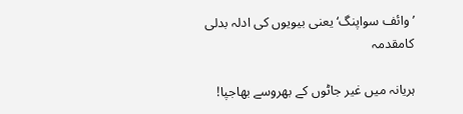’وائف سواپنگ‘ یعنی بیویوں کی ادلہ بدلی کامقدمہ

ہریانہ میں غیر جاٹوں کے بھروسے بھاجپا!